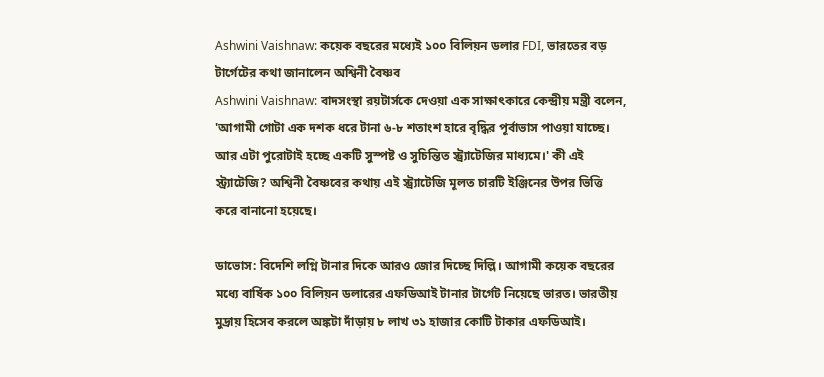Ashwini Vaishnaw: কয়েক বছরের মধ্যেই ১০০ বিলিয়ন ডলার FDI, ভারতের বড় টার্গেটের কথা জানালেন অশ্বিনী বৈষ্ণব
Ashwini Vaishnaw: বাদসংস্থা রয়টার্সকে দেওয়া এক সাক্ষাৎকারে কেন্দ্রীয় মন্ত্রী বলেন, 'আগামী গোটা এক দশক ধরে টানা ৬-৮ শতাংশ হারে বৃদ্ধির পূর্বাভাস পাওয়া যাচ্ছে। আর এটা পুরোটাই হচ্ছে একটি সুস্পষ্ট ও সুচিন্তিত স্ট্র্যাটেজির মাধ্যমে।' কী এই স্ট্র্যাটেজি? অশ্বিনী বৈষ্ণবের কথায় এই স্ট্র্যাটেজি মূলত চারটি ইঞ্জিনের উপর ভিত্তি করে বানানো হয়েছে।

ডাভোস: বিদেশি লগ্নি টানার দিকে আরও জোর দিচ্ছে দিল্লি। আগামী কয়েক বছরের মধ্যে বার্ষিক ১০০ বিলিয়ন ডলারের এফডিআই টানার টার্গেট নিয়েছে ভারত। ভারতীয় মুদ্রায় হিসেব করলে অঙ্কটা দাঁড়ায় ৮ লাখ ৩১ হাজার কোটি টাকার এফডিআই।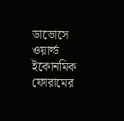ডাভোসে ওয়ার্ল্ড ইকোনমিক ফোরামের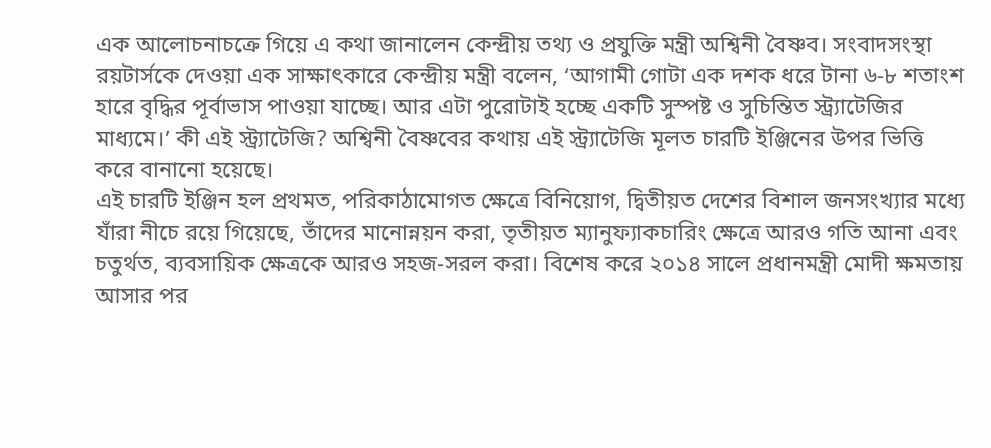এক আলোচনাচক্রে গিয়ে এ কথা জানালেন কেন্দ্রীয় তথ্য ও প্রযুক্তি মন্ত্রী অশ্বিনী বৈষ্ণব। সংবাদসংস্থা রয়টার্সকে দেওয়া এক সাক্ষাৎকারে কেন্দ্রীয় মন্ত্রী বলেন, ‘আগামী গোটা এক দশক ধরে টানা ৬-৮ শতাংশ হারে বৃদ্ধির পূর্বাভাস পাওয়া যাচ্ছে। আর এটা পুরোটাই হচ্ছে একটি সুস্পষ্ট ও সুচিন্তিত স্ট্র্যাটেজির মাধ্যমে।’ কী এই স্ট্র্যাটেজি? অশ্বিনী বৈষ্ণবের কথায় এই স্ট্র্যাটেজি মূলত চারটি ইঞ্জিনের উপর ভিত্তি করে বানানো হয়েছে।
এই চারটি ইঞ্জিন হল প্রথমত, পরিকাঠামোগত ক্ষেত্রে বিনিয়োগ, দ্বিতীয়ত দেশের বিশাল জনসংখ্যার মধ্যে যাঁরা নীচে রয়ে গিয়েছে, তাঁদের মানোন্নয়ন করা, তৃতীয়ত ম্যানুফ্যাকচারিং ক্ষেত্রে আরও গতি আনা এবং চতুর্থত, ব্যবসায়িক ক্ষেত্রকে আরও সহজ-সরল করা। বিশেষ করে ২০১৪ সালে প্রধানমন্ত্রী মোদী ক্ষমতায় আসার পর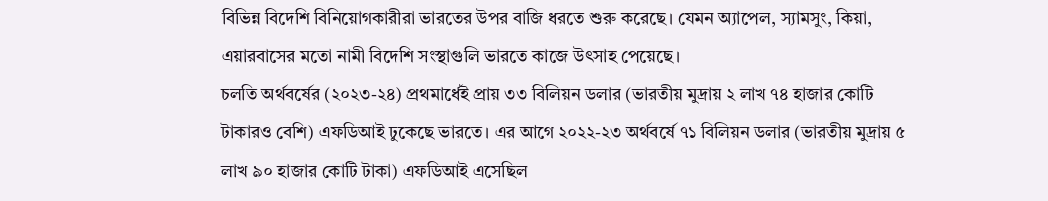বিভিন্ন বিদেশি বিনিয়োগকারীরা ভারতের উপর বাজি ধরতে শুরু করেছে। যেমন অ্যাপেল, স্যামসুং, কিয়া, এয়ারবাসের মতো নামী বিদেশি সংস্থাগুলি ভারতে কাজে উৎসাহ পেয়েছে।
চলতি অর্থবর্ষের (২০২৩-২৪) প্রথমার্ধেই প্রায় ৩৩ বিলিয়ন ডলার (ভারতীয় মুদ্রায় ২ লাখ ৭৪ হাজার কোটি টাকারও বেশি) এফডিআই ঢুকেছে ভারতে। এর আগে ২০২২-২৩ অর্থবর্ষে ৭১ বিলিয়ন ডলার (ভারতীয় মুদ্রায় ৫ লাখ ৯০ হাজার কোটি টাকা) এফডিআই এসেছিল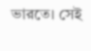ভারতে। সেই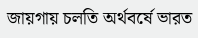জায়গায় চলতি অর্থবর্ষে ভারত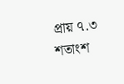প্রায় ৭.৩ শতাংশ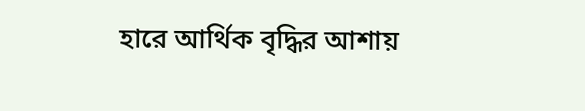হারে আর্থিক বৃদ্ধির আশায়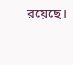রয়েছে।